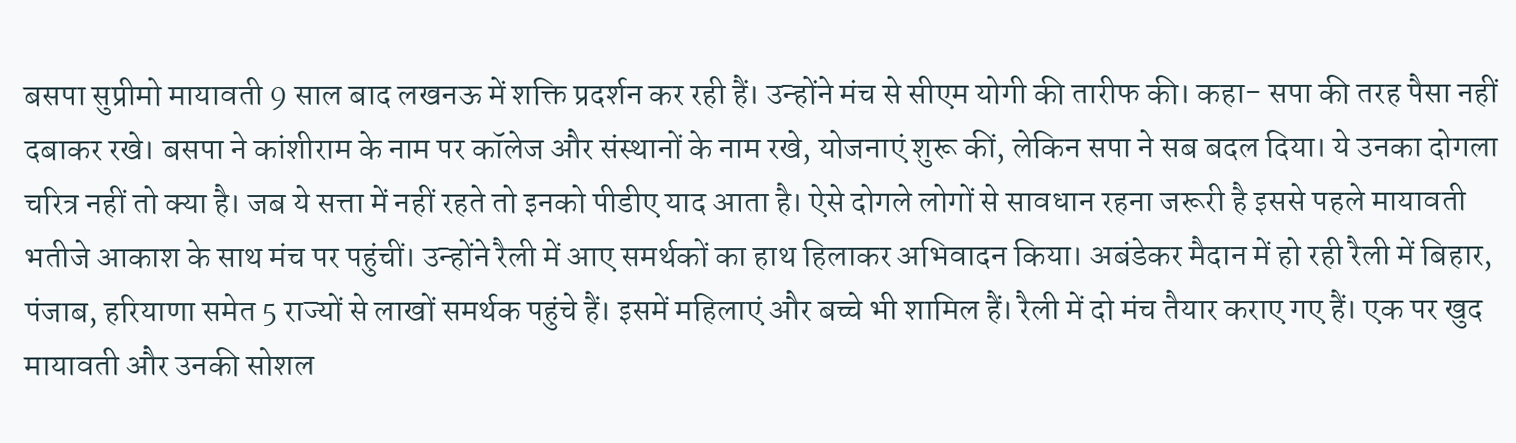बसपा सुप्रीमो मायावती 9 साल बाद लखनऊ में शक्ति प्रदर्शन कर रही हैं। उन्होंने मंच से सीएम योगी की तारीफ की। कहा- सपा की तरह पैसा नहीं दबाकर रखे। बसपा ने कांशीराम के नाम पर कॉलेज और संस्थानों के नाम रखे, योजनाएं शुरू कीं, लेकिन सपा ने सब बदल दिया। ये उनका दोगला चरित्र नहीं तो क्या है। जब ये सत्ता में नहीं रहते तो इनको पीडीए याद आता है। ऐसे दोगले लोगों से सावधान रहना जरूरी है इससे पहले मायावती भतीजे आकाश के साथ मंच पर पहुंचीं। उन्होंने रैली में आए समर्थकों का हाथ हिलाकर अभिवादन किया। अबंडेकर मैदान में हो रही रैली में बिहार, पंजाब, हरियाणा समेत 5 राज्यों से लाखों समर्थक पहुंचे हैं। इसमें महिलाएं और बच्चे भी शामिल हैं। रैली में दो मंच तैयार कराए गए हैं। एक पर खुद मायावती और उनकी सोशल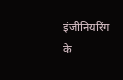इंजीनियरिंग के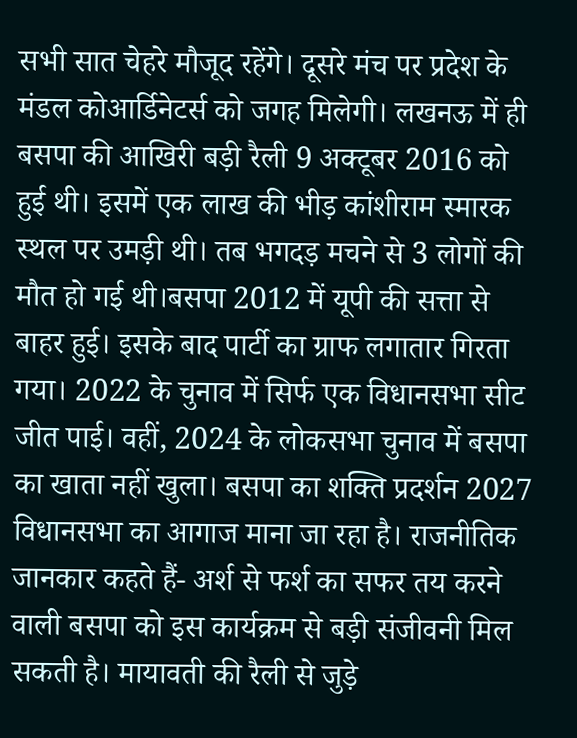सभी सात चेहरे मौजूद रहेंगे। दूसरे मंच पर प्रदेश के मंडल कोआर्डिनेटर्स को जगह मिलेगी। लखनऊ में ही बसपा की आखिरी बड़ी रैली 9 अक्टूबर 2016 को हुई थी। इसमें एक लाख की भीड़ कांशीराम स्मारक स्थल पर उमड़ी थी। तब भगदड़ मचने से 3 लोगों की मौत हो गई थी।बसपा 2012 में यूपी की सत्ता से बाहर हुई। इसके बाद पार्टी का ग्राफ लगातार गिरता गया। 2022 के चुनाव में सिर्फ एक विधानसभा सीट जीत पाई। वहीं, 2024 के लोकसभा चुनाव में बसपा का खाता नहीं खुला। बसपा का शक्ति प्रदर्शन 2027 विधानसभा का आगाज माना जा रहा है। राजनीतिक जानकार कहते हैं- अर्श से फर्श का सफर तय करने वाली बसपा को इस कार्यक्रम से बड़ी संजीवनी मिल सकती है। मायावती की रैली से जुड़े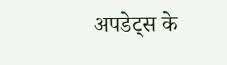अपडेट्स के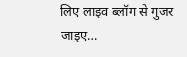लिए लाइव ब्लॉग से गुजर जाइए…